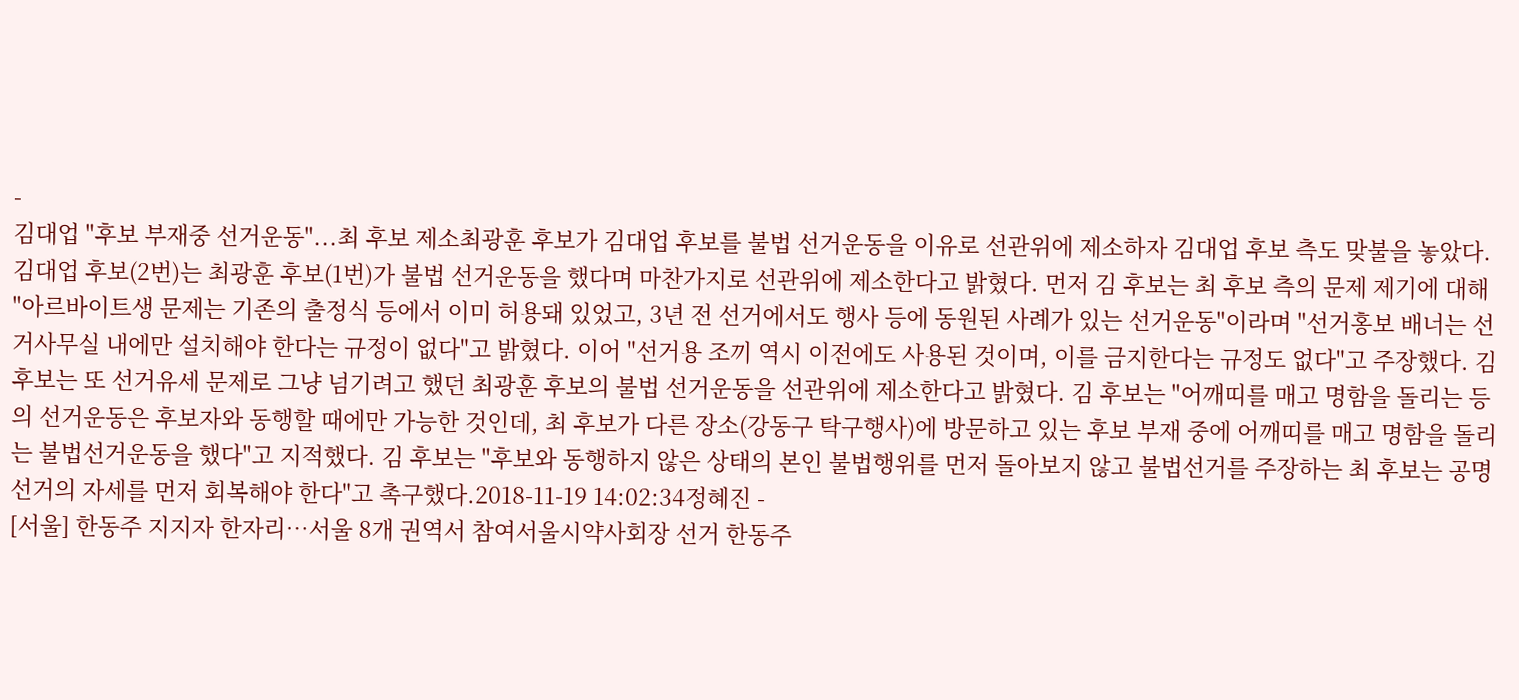-
김대업 "후보 부재중 선거운동"...최 후보 제소최광훈 후보가 김대업 후보를 불법 선거운동을 이유로 선관위에 제소하자 김대업 후보 측도 맞불을 놓았다. 김대업 후보(2번)는 최광훈 후보(1번)가 불법 선거운동을 했다며 마찬가지로 선관위에 제소한다고 밝혔다. 먼저 김 후보는 최 후보 측의 문제 제기에 대해 "아르바이트생 문제는 기존의 출정식 등에서 이미 허용돼 있었고, 3년 전 선거에서도 행사 등에 동원된 사례가 있는 선거운동"이라며 "선거홍보 배너는 선거사무실 내에만 설치해야 한다는 규정이 없다"고 밝혔다. 이어 "선거용 조끼 역시 이전에도 사용된 것이며, 이를 금지한다는 규정도 없다"고 주장했다. 김 후보는 또 선거유세 문제로 그냥 넘기려고 했던 최광훈 후보의 불법 선거운동을 선관위에 제소한다고 밝혔다. 김 후보는 "어깨띠를 매고 명함을 돌리는 등의 선거운동은 후보자와 동행할 때에만 가능한 것인데, 최 후보가 다른 장소(강동구 탁구행사)에 방문하고 있는 후보 부재 중에 어깨띠를 매고 명함을 돌리는 불법선거운동을 했다"고 지적했다. 김 후보는 "후보와 동행하지 않은 상태의 본인 불법행위를 먼저 돌아보지 않고 불법선거를 주장하는 최 후보는 공명선거의 자세를 먼저 회복해야 한다"고 촉구했다.2018-11-19 14:02:34정혜진 -
[서울] 한동주 지지자 한자리…서울 8개 권역서 참여서울시약사회장 선거 한동주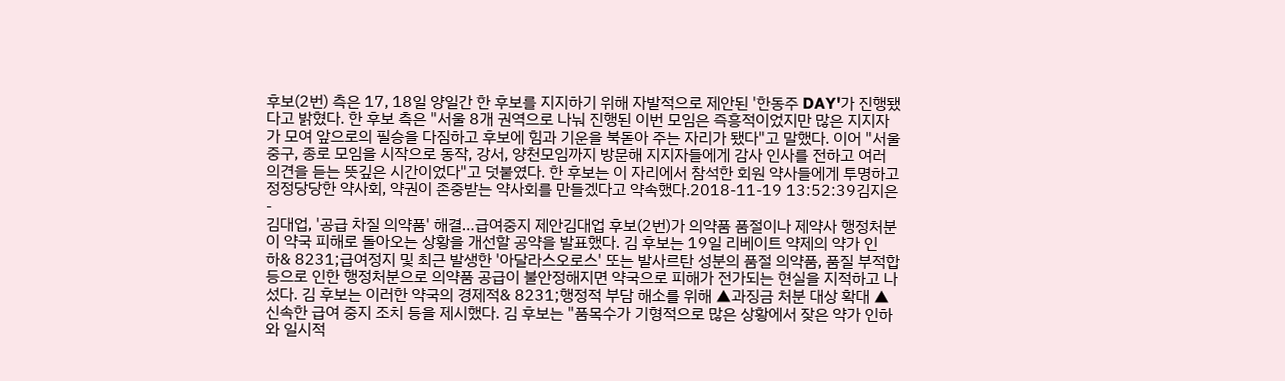후보(2번) 측은 17, 18일 양일간 한 후보를 지지하기 위해 자발적으로 제안된 '한동주 DAY'가 진행됐다고 밝혔다. 한 후보 측은 "서울 8개 권역으로 나눠 진행된 이번 모임은 즉흥적이었지만 많은 지지자가 모여 앞으로의 필승을 다짐하고 후보에 힘과 기운을 북돋아 주는 자리가 됐다"고 말했다. 이어 "서울 중구, 종로 모임을 시작으로 동작, 강서, 양천모임까지 방문해 지지자들에게 감사 인사를 전하고 여러 의견을 듣는 뜻깊은 시간이었다"고 덧붙였다. 한 후보는 이 자리에서 참석한 회원 약사들에게 투명하고 정정당당한 약사회, 약권이 존중받는 약사회를 만들겠다고 약속했다.2018-11-19 13:52:39김지은 -
김대업, '공급 차질 의약품' 해결…급여중지 제안김대업 후보(2번)가 의약품 품절이나 제약사 행정처분이 약국 피해로 돌아오는 상황을 개선할 공약을 발표했다. 김 후보는 19일 리베이트 약제의 약가 인하& 8231;급여정지 및 최근 발생한 '아달라스오로스' 또는 발사르탄 성분의 품절 의약품, 품질 부적합 등으로 인한 행정처분으로 의약품 공급이 불안정해지면 약국으로 피해가 전가되는 현실을 지적하고 나섰다. 김 후보는 이러한 약국의 경제적& 8231;행정적 부담 해소를 위해 ▲과징금 처분 대상 확대 ▲신속한 급여 중지 조치 등을 제시했다. 김 후보는 "품목수가 기형적으로 많은 상황에서 잦은 약가 인하와 일시적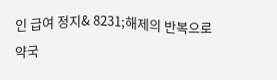인 급여 정지& 8231;해제의 반복으로 약국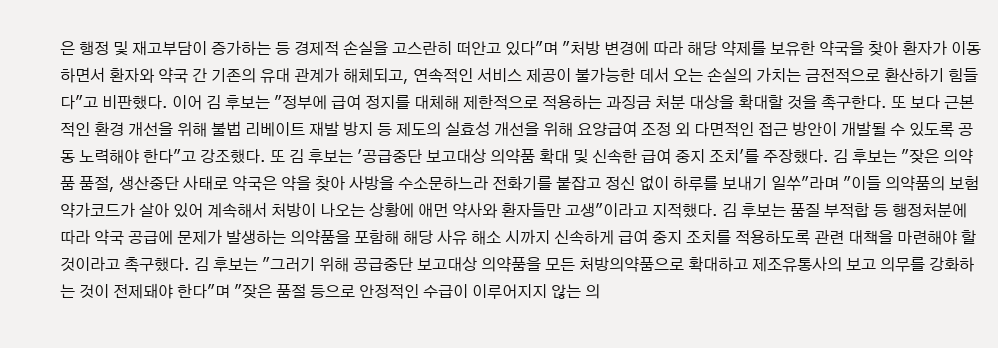은 행정 및 재고부담이 증가하는 등 경제적 손실을 고스란히 떠안고 있다"며 "처방 변경에 따라 해당 약제를 보유한 약국을 찾아 환자가 이동하면서 환자와 약국 간 기존의 유대 관계가 해체되고, 연속적인 서비스 제공이 불가능한 데서 오는 손실의 가치는 금전적으로 환산하기 힘들다"고 비판했다. 이어 김 후보는 "정부에 급여 정지를 대체해 제한적으로 적용하는 과징금 처분 대상을 확대할 것을 촉구한다. 또 보다 근본적인 환경 개선을 위해 불법 리베이트 재발 방지 등 제도의 실효성 개선을 위해 요양급여 조정 외 다면적인 접근 방안이 개발될 수 있도록 공동 노력해야 한다"고 강조했다. 또 김 후보는 '공급중단 보고대상 의약품 확대 및 신속한 급여 중지 조치'를 주장했다. 김 후보는 "잦은 의약품 품절, 생산중단 사태로 약국은 약을 찾아 사방을 수소문하느라 전화기를 붙잡고 정신 없이 하루를 보내기 일쑤"라며 "이들 의약품의 보험약가코드가 살아 있어 계속해서 처방이 나오는 상황에 애먼 약사와 환자들만 고생"이라고 지적했다. 김 후보는 품질 부적합 등 행정처분에 따라 약국 공급에 문제가 발생하는 의약품을 포함해 해당 사유 해소 시까지 신속하게 급여 중지 조치를 적용하도록 관련 대책을 마련해야 할 것이라고 촉구했다. 김 후보는 "그러기 위해 공급중단 보고대상 의약품을 모든 처방의약품으로 확대하고 제조유통사의 보고 의무를 강화하는 것이 전제돼야 한다"며 "잦은 품절 등으로 안정적인 수급이 이루어지지 않는 의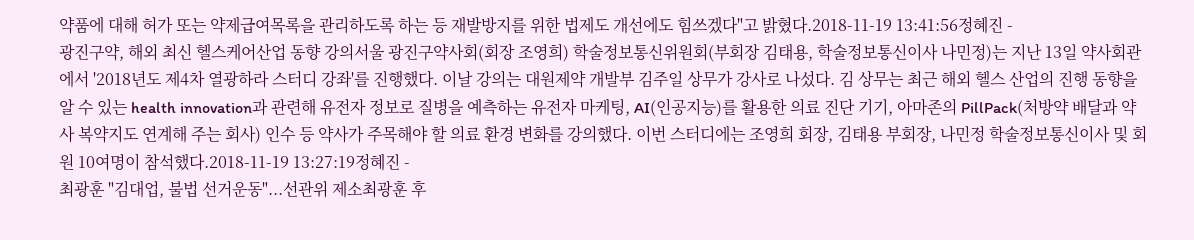약품에 대해 허가 또는 약제급여목록을 관리하도록 하는 등 재발방지를 위한 법제도 개선에도 힘쓰겠다"고 밝혔다.2018-11-19 13:41:56정혜진 -
광진구약, 해외 최신 헬스케어산업 동향 강의서울 광진구약사회(회장 조영희) 학술정보통신위원회(부회장 김태용, 학술정보통신이사 나민정)는 지난 13일 약사회관에서 '2018년도 제4차 열광하라 스터디 강좌'를 진행했다. 이날 강의는 대원제약 개발부 김주일 상무가 강사로 나섰다. 김 상무는 최근 해외 헬스 산업의 진행 동향을 알 수 있는 health innovation과 관련해 유전자 정보로 질병을 예측하는 유전자 마케팅, AI(인공지능)를 활용한 의료 진단 기기, 아마존의 PillPack(처방약 배달과 약사 복약지도 연계해 주는 회사) 인수 등 약사가 주목해야 할 의료 환경 변화를 강의했다. 이번 스터디에는 조영희 회장, 김태용 부회장, 나민정 학술정보통신이사 및 회원 10여명이 참석했다.2018-11-19 13:27:19정혜진 -
최광훈 "김대업, 불법 선거운동"...선관위 제소최광훈 후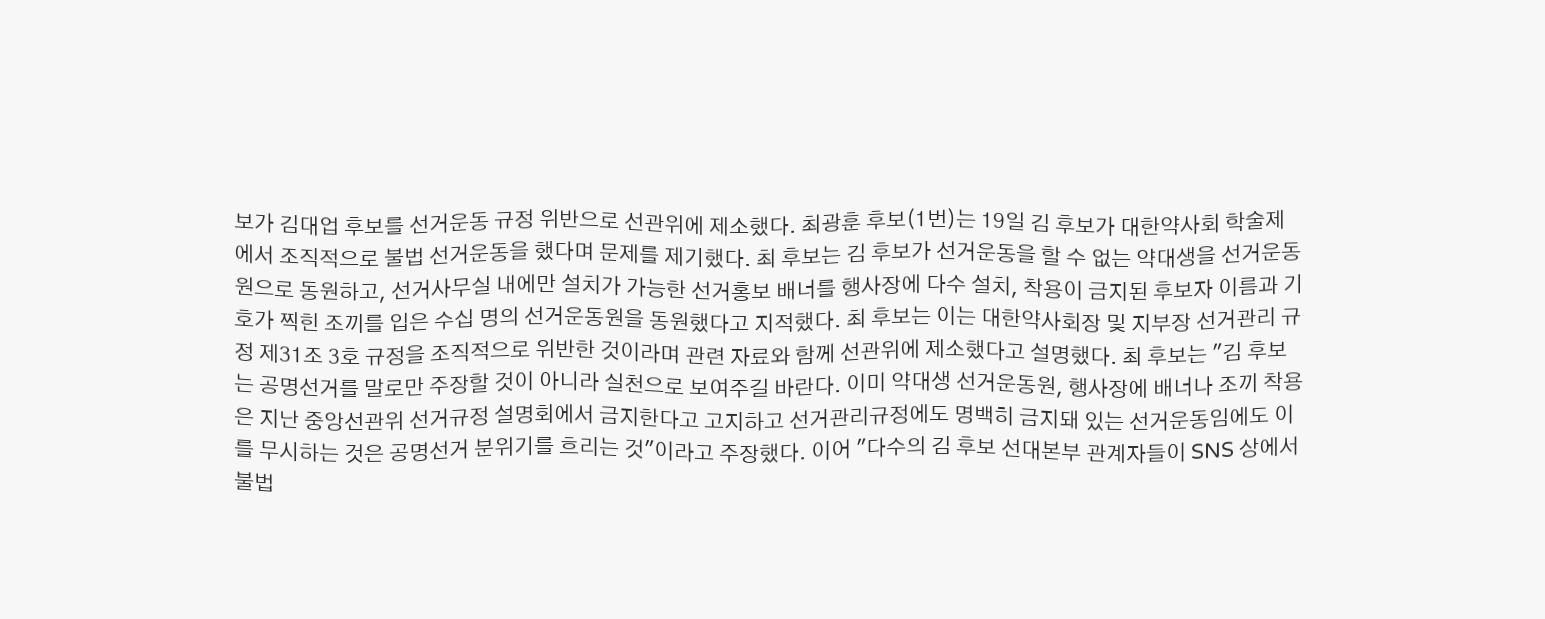보가 김대업 후보를 선거운동 규정 위반으로 선관위에 제소했다. 최광훈 후보(1번)는 19일 김 후보가 대한약사회 학술제에서 조직적으로 불법 선거운동을 했다며 문제를 제기했다. 최 후보는 김 후보가 선거운동을 할 수 없는 약대생을 선거운동원으로 동원하고, 선거사무실 내에만 설치가 가능한 선거홍보 배너를 행사장에 다수 설치, 착용이 금지된 후보자 이름과 기호가 찍힌 조끼를 입은 수십 명의 선거운동원을 동원했다고 지적했다. 최 후보는 이는 대한약사회장 및 지부장 선거관리 규정 제31조 3호 규정을 조직적으로 위반한 것이라며 관련 자료와 함께 선관위에 제소했다고 설명했다. 최 후보는 "김 후보는 공명선거를 말로만 주장할 것이 아니라 실천으로 보여주길 바란다. 이미 약대생 선거운동원, 행사장에 배너나 조끼 착용은 지난 중앙선관위 선거규정 설명회에서 금지한다고 고지하고 선거관리규정에도 명백히 금지돼 있는 선거운동임에도 이를 무시하는 것은 공명선거 분위기를 흐리는 것"이라고 주장했다. 이어 "다수의 김 후보 선대본부 관계자들이 SNS 상에서 불법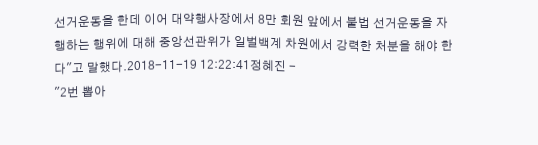선거운동을 한데 이어 대약행사장에서 8만 회원 앞에서 불법 선거운동을 자행하는 행위에 대해 중앙선관위가 일벌백계 차원에서 강력한 처분을 해야 한다"고 말했다.2018-11-19 12:22:41정혜진 -
"2번 뽑아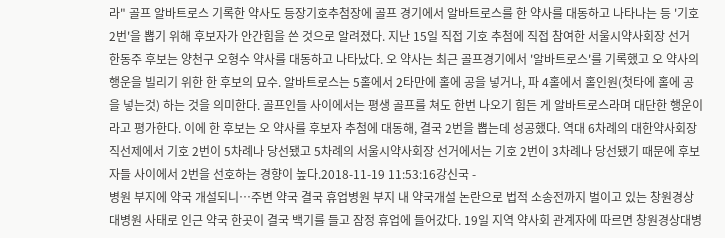라" 골프 알바트로스 기록한 약사도 등장기호추첨장에 골프 경기에서 알바트로스를 한 약사를 대동하고 나타나는 등 '기호 2번'을 뽑기 위해 후보자가 안간힘을 쓴 것으로 알려졌다. 지난 15일 직접 기호 추첨에 직접 참여한 서울시약사회장 선거 한동주 후보는 양천구 오형수 약사를 대동하고 나타났다. 오 약사는 최근 골프경기에서 '알바트로스'를 기록했고 오 약사의 행운을 빌리기 위한 한 후보의 묘수. 알바트로스는 5홀에서 2타만에 홀에 공을 넣거나, 파 4홀에서 홀인원(첫타에 홀에 공을 넣는것) 하는 것을 의미한다. 골프인들 사이에서는 평생 골프를 쳐도 한번 나오기 힘든 게 알바트로스라며 대단한 행운이라고 평가한다. 이에 한 후보는 오 약사를 후보자 추첨에 대동해, 결국 2번을 뽑는데 성공했다. 역대 6차례의 대한약사회장 직선제에서 기호 2번이 5차례나 당선됐고 5차례의 서울시약사회장 선거에서는 기호 2번이 3차례나 당선됐기 때문에 후보자들 사이에서 2번을 선호하는 경향이 높다.2018-11-19 11:53:16강신국 -
병원 부지에 약국 개설되니…주변 약국 결국 휴업병원 부지 내 약국개설 논란으로 법적 소송전까지 벌이고 있는 창원경상대병원 사태로 인근 약국 한곳이 결국 백기를 들고 잠정 휴업에 들어갔다. 19일 지역 약사회 관계자에 따르면 창원경상대병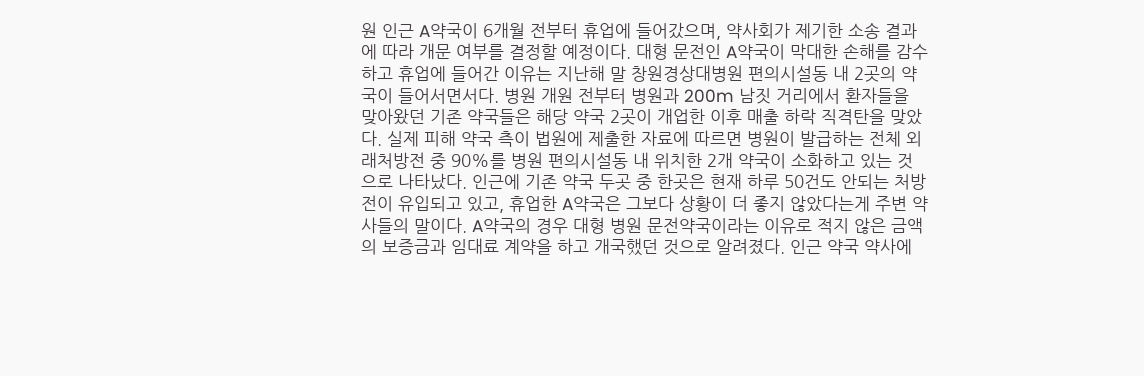원 인근 A약국이 6개월 전부터 휴업에 들어갔으며, 약사회가 제기한 소송 결과에 따라 개문 여부를 결정할 예정이다. 대형 문전인 A약국이 막대한 손해를 감수하고 휴업에 들어간 이유는 지난해 말 창원경상대병원 편의시설동 내 2곳의 약국이 들어서면서다. 병원 개원 전부터 병원과 200m 남짓 거리에서 환자들을 맞아왔던 기존 약국들은 해당 약국 2곳이 개업한 이후 매출 하락 직격탄을 맞았다. 실제 피해 약국 측이 법원에 제출한 자료에 따르면 병원이 발급하는 전체 외래처방전 중 90%를 병원 편의시설동 내 위치한 2개 약국이 소화하고 있는 것으로 나타났다. 인근에 기존 약국 두곳 중 한곳은 현재 하루 50건도 안되는 처방전이 유입되고 있고, 휴업한 A약국은 그보다 상황이 더 좋지 않았다는게 주변 약사들의 말이다. A약국의 경우 대형 병원 문전약국이라는 이유로 적지 않은 금액의 보증금과 임대료 계약을 하고 개국했던 것으로 알려졌다. 인근 약국 약사에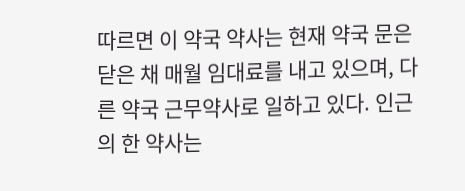따르면 이 약국 약사는 현재 약국 문은 닫은 채 매월 임대료를 내고 있으며, 다른 약국 근무약사로 일하고 있다. 인근의 한 약사는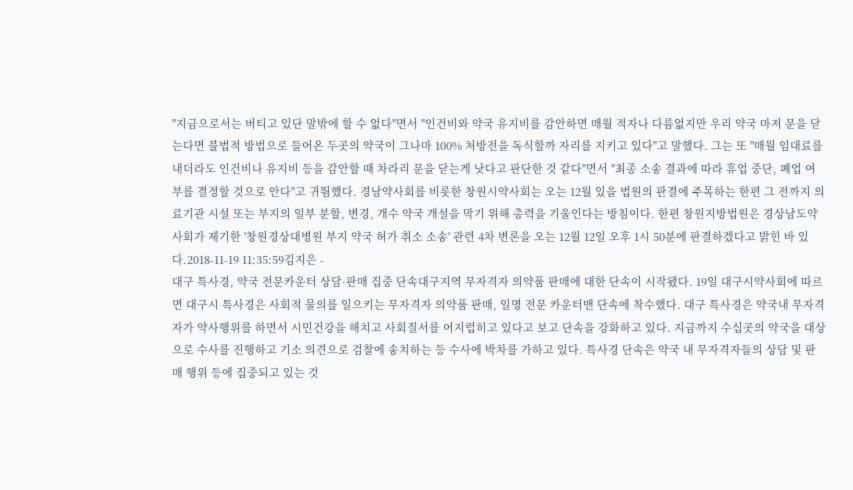"지금으로서는 버티고 있단 말밖에 할 수 없다"면서 "인건비와 약국 유지비를 감안하면 매월 적자나 다름없지만 우리 약국 마저 문을 닫는다면 불법적 방법으로 들어온 두곳의 약국이 그나마 100% 처방전을 독식할까 자리를 지키고 있다"고 말했다. 그는 또 "매월 임대료를 내더라도 인건비나 유지비 등을 감안할 때 차라리 문을 닫는게 낫다고 판단한 것 같다"면서 "최종 소송 결과에 따라 휴업 중단, 폐업 여부를 결정할 것으로 안다"고 귀띔했다. 경남약사회를 비롯한 창원시약사회는 오는 12월 있을 법원의 판결에 주목하는 한편 그 전까지 의료기관 시설 또는 부지의 일부 분할, 변경, 개수 약국 개설을 막기 위해 총력을 기울인다는 방침이다. 한편 창원지방법원은 경상남도약사회가 제기한 '창원경상대병원 부지 약국 허가 취소 소송' 관련 4차 변론을 오는 12월 12일 오후 1시 50분에 판결하겠다고 밝힌 바 있다.2018-11-19 11:35:59김지은 -
대구 특사경, 약국 전문카운터 상담·판매 집중 단속대구지역 무자격자 의약품 판매에 대한 단속이 시작됐다. 19일 대구시약사회에 따르면 대구시 특사경은 사회적 물의를 일으키는 무자격자 의약품 판매, 일명 전문 카운터맨 단속에 착수했다. 대구 특사경은 약국내 무자격자가 약사행위를 하면서 시민건강을 해치고 사회질서를 어지럽히고 있다고 보고 단속을 강화하고 있다. 지금까지 수십곳의 약국을 대상으로 수사를 진행하고 기소 의견으로 검찰에 송치하는 등 수사에 박차를 가하고 있다. 특사경 단속은 약국 내 무자격자들의 상담 및 판매 행위 등에 집중되고 있는 것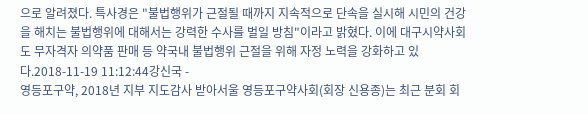으로 알려졌다. 특사경은 "불법행위가 근절될 때까지 지속적으로 단속을 실시해 시민의 건강을 해치는 불법행위에 대해서는 강력한 수사를 벌일 방침"이라고 밝혔다. 이에 대구시약사회도 무자격자 의약품 판매 등 약국내 불법행위 근절을 위해 자정 노력을 강화하고 있다.2018-11-19 11:12:44강신국 -
영등포구약, 2018년 지부 지도감사 받아서울 영등포구약사회(회장 신용종)는 최근 분회 회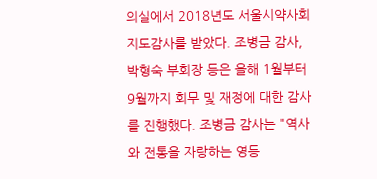의실에서 2018년도 서울시약사회 지도감사를 받았다. 조병금 감사, 박형숙 부회장 등은 올해 1월부터 9월까지 회무 및 재정에 대한 감사를 진행했다. 조병금 감사는 "역사와 전통을 자랑하는 영등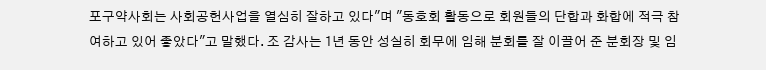포구약사회는 사회공헌사업을 열심히 잘하고 있다"며 "동호회 활동으로 회원들의 단합과 화합에 적극 참여하고 있어 좋았다"고 말했다. 조 감사는 1년 동안 성실히 회무에 임해 분회를 잘 이끌어 준 분회장 및 임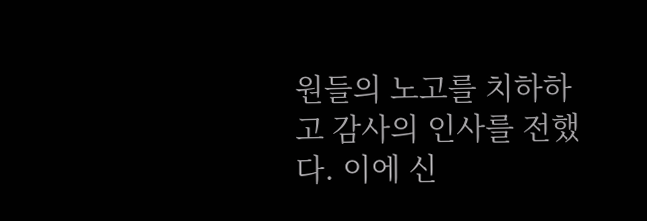원들의 노고를 치하하고 감사의 인사를 전했다. 이에 신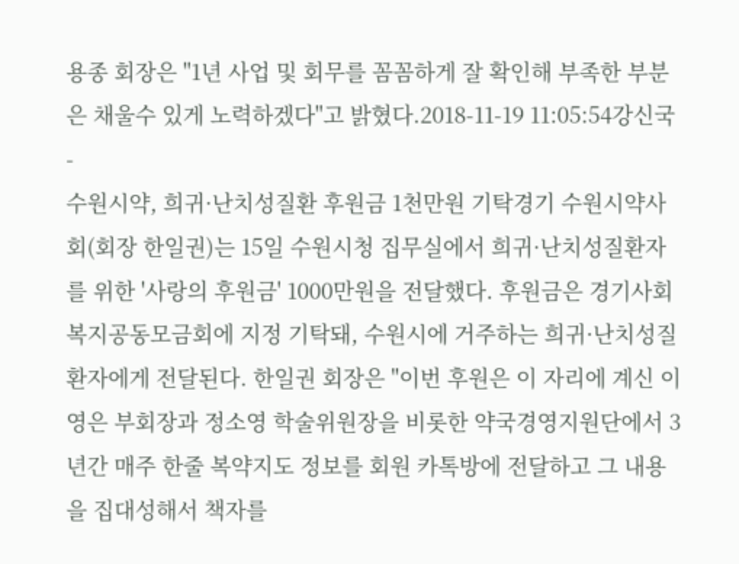용종 회장은 "1년 사업 및 회무를 꼼꼼하게 잘 확인해 부족한 부분은 채울수 있게 노력하겠다"고 밝혔다.2018-11-19 11:05:54강신국 -
수원시약, 희귀·난치성질환 후원금 1천만원 기탁경기 수원시약사회(회장 한일권)는 15일 수원시청 집무실에서 희귀·난치성질환자를 위한 '사랑의 후원금' 1000만원을 전달했다. 후원금은 경기사회복지공동모금회에 지정 기탁돼, 수원시에 거주하는 희귀·난치성질환자에게 전달된다. 한일권 회장은 "이번 후원은 이 자리에 계신 이영은 부회장과 정소영 학술위원장을 비롯한 약국경영지원단에서 3년간 매주 한줄 복약지도 정보를 회원 카톡방에 전달하고 그 내용을 집대성해서 책자를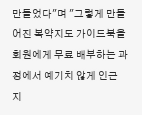만들었다"며 "그렇게 만들어진 복약지도 가이드북을 회원에게 무료 배부하는 과정에서 예기치 않게 인근 지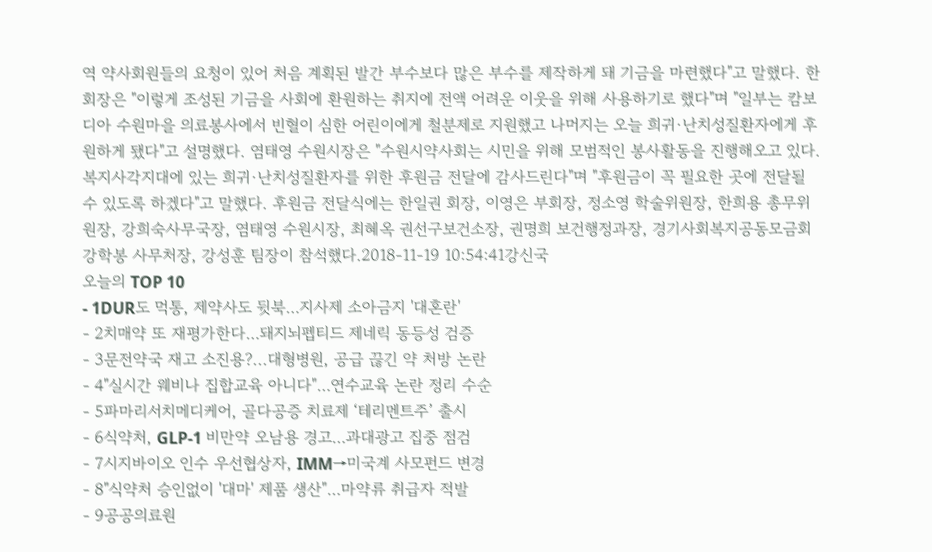역 약사회원들의 요청이 있어 처음 계획된 발간 부수보다 많은 부수를 제작하게 돼 기금을 마련했다"고 말했다. 한 회장은 "이렇게 조성된 기금을 사회에 환원하는 취지에 전액 어려운 이웃을 위해 사용하기로 했다"며 "일부는 캄보디아 수원마을 의료봉사에서 빈혈이 심한 어린이에게 철분제로 지원했고 나머지는 오늘 희귀·난치성질환자에게 후원하게 됐다"고 설명했다. 염태영 수원시장은 "수원시약사회는 시민을 위해 모범적인 봉사활동을 진행해오고 있다. 복지사각지대에 있는 희귀·난치성질환자를 위한 후원금 전달에 감사드린다"며 "후원금이 꼭 필요한 곳에 전달될 수 있도록 하겠다"고 말했다. 후원금 전달식에는 한일권 회장, 이영은 부회장, 정소영 학술위원장, 한희용 총무위원장, 강희숙사무국장, 염태영 수원시장, 최혜옥 권선구보건소장, 권명희 보건행정과장, 경기사회복지공동모금회 강학봉 사무처장, 강성훈 팀장이 참석했다.2018-11-19 10:54:41강신국
오늘의 TOP 10
- 1DUR도 먹통, 제약사도 뒷북…지사제 소아금지 '대혼란'
- 2치매약 또 재평가한다…돼지뇌펩티드 제네릭 동등성 검증
- 3문전약국 재고 소진용?...대형병원, 공급 끊긴 약 처방 논란
- 4"실시간 웨비나 집합교육 아니다"…연수교육 논란 정리 수순
- 5파마리서치메디케어, 골다공증 치료제 ‘테리멘트주’ 출시
- 6식약처, GLP-1 비만약 오남용 경고…과대광고 집중 점검
- 7시지바이오 인수 우선협상자, IMM→미국계 사모펀드 변경
- 8"식약처 승인없이 '대마' 제품 생산"…마약류 취급자 적발
- 9공공의료원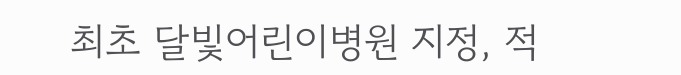최초 달빛어린이병원 지정, 적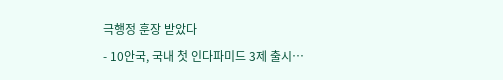극행정 훈장 받았다
- 10안국, 국내 첫 인다파미드 3제 출시…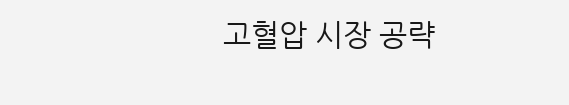고혈압 시장 공략